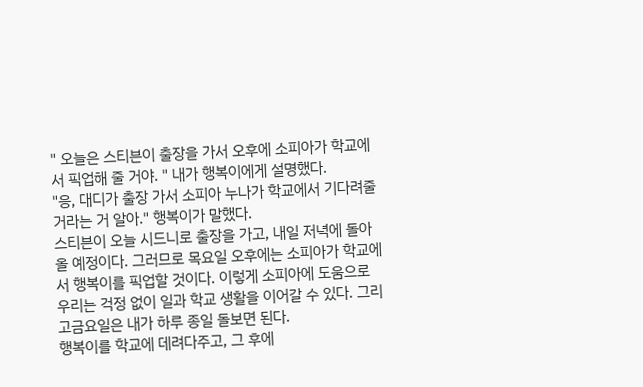" 오늘은 스티븐이 출장을 가서 오후에 소피아가 학교에서 픽업해 줄 거야. " 내가 행복이에게 설명했다.
"응, 대디가 출장 가서 소피아 누나가 학교에서 기다려줄 거라는 거 알아." 행복이가 말했다.
스티븐이 오늘 시드니로 출장을 가고, 내일 저녁에 돌아올 예정이다. 그러므로 목요일 오후에는 소피아가 학교에서 행복이를 픽업할 것이다. 이렇게 소피아에 도움으로 우리는 걱정 없이 일과 학교 생활을 이어갈 수 있다. 그리고금요일은 내가 하루 종일 돌보면 된다.
행복이를 학교에 데려다주고, 그 후에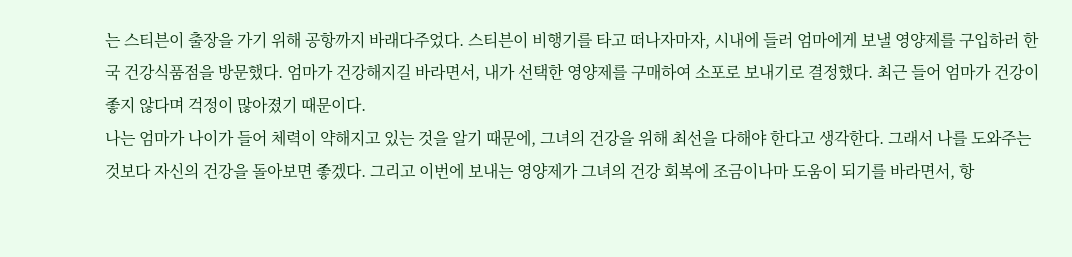는 스티븐이 출장을 가기 위해 공항까지 바래다주었다. 스티븐이 비행기를 타고 떠나자마자, 시내에 들러 엄마에게 보낼 영양제를 구입하러 한국 건강식품점을 방문했다. 엄마가 건강해지길 바라면서, 내가 선택한 영양제를 구매하여 소포로 보내기로 결정했다. 최근 들어 엄마가 건강이 좋지 않다며 걱정이 많아졌기 때문이다.
나는 엄마가 나이가 들어 체력이 약해지고 있는 것을 알기 때문에, 그녀의 건강을 위해 최선을 다해야 한다고 생각한다. 그래서 나를 도와주는 것보다 자신의 건강을 돌아보면 좋겠다. 그리고 이번에 보내는 영양제가 그녀의 건강 회복에 조금이나마 도움이 되기를 바라면서, 항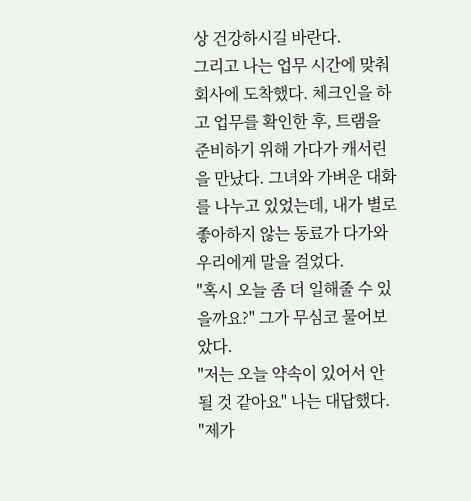상 건강하시길 바란다.
그리고 나는 업무 시간에 맞춰 회사에 도착했다. 체크인을 하고 업무를 확인한 후, 트램을 준비하기 위해 가다가 캐서린을 만났다. 그녀와 가벼운 대화를 나누고 있었는데, 내가 별로 좋아하지 않는 동료가 다가와 우리에게 말을 걸었다.
"혹시 오늘 좀 더 일해줄 수 있을까요?" 그가 무심코 물어보았다.
"저는 오늘 약속이 있어서 안 될 것 같아요" 나는 대답했다.
"제가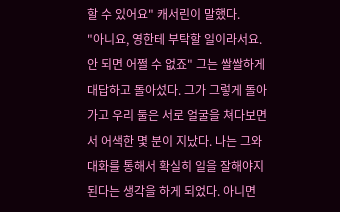할 수 있어요" 캐서린이 말했다.
"아니요, 영한테 부탁할 일이라서요. 안 되면 어쩔 수 없죠" 그는 쌀쌀하게 대답하고 돌아섰다. 그가 그렇게 돌아가고 우리 둘은 서로 얼굴을 쳐다보면서 어색한 몇 분이 지났다. 나는 그와 대화를 통해서 확실히 일을 잘해야지 된다는 생각을 하게 되었다. 아니면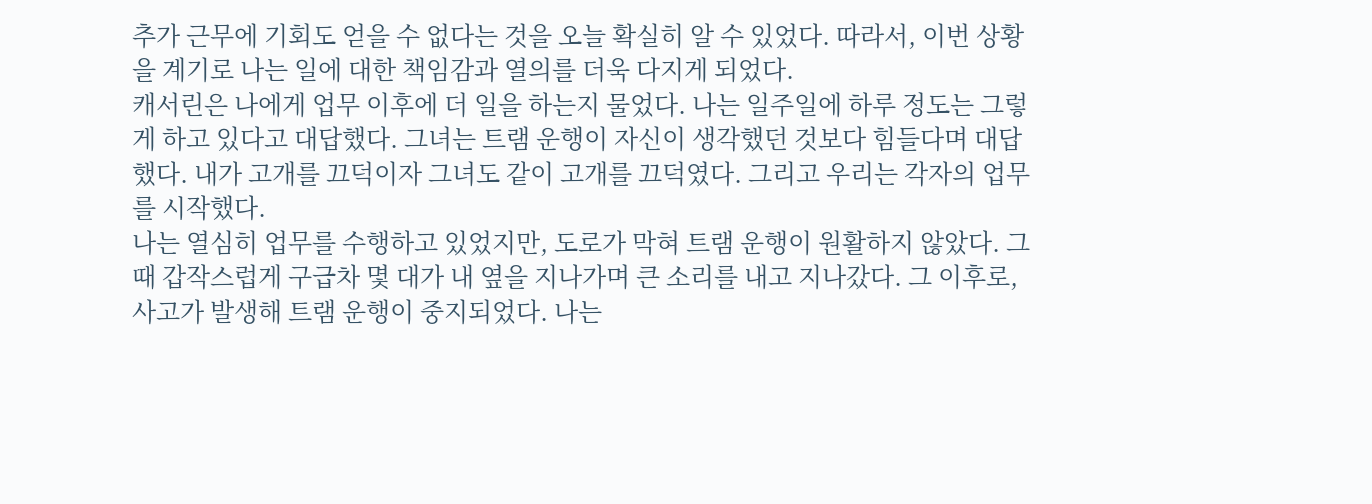추가 근무에 기회도 얻을 수 없다는 것을 오늘 확실히 알 수 있었다. 따라서, 이번 상황을 계기로 나는 일에 대한 책임감과 열의를 더욱 다지게 되었다.
캐서린은 나에게 업무 이후에 더 일을 하는지 물었다. 나는 일주일에 하루 정도는 그렇게 하고 있다고 대답했다. 그녀는 트램 운행이 자신이 생각했던 것보다 힘들다며 대답했다. 내가 고개를 끄덕이자 그녀도 같이 고개를 끄덕였다. 그리고 우리는 각자의 업무를 시작했다.
나는 열심히 업무를 수행하고 있었지만, 도로가 막혀 트램 운행이 원활하지 않았다. 그때 갑작스럽게 구급차 몇 대가 내 옆을 지나가며 큰 소리를 내고 지나갔다. 그 이후로, 사고가 발생해 트램 운행이 중지되었다. 나는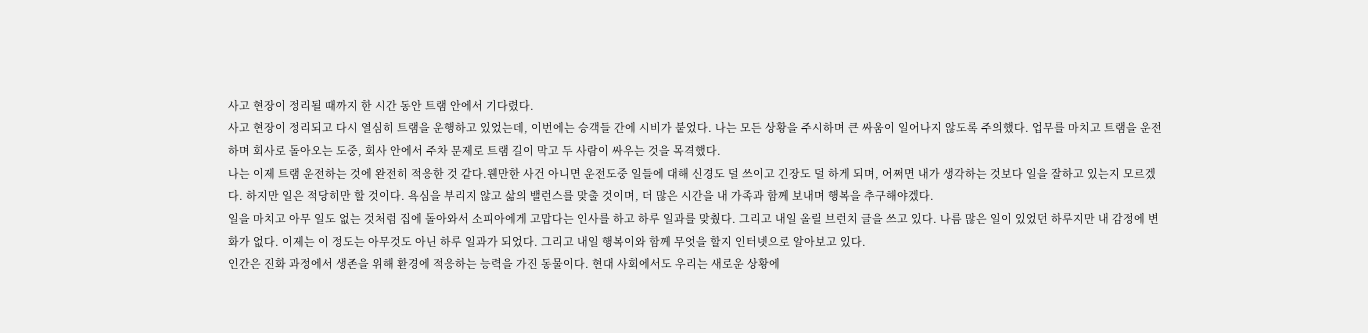사고 현장이 정리될 때까지 한 시간 동안 트램 안에서 기다렸다.
사고 현장이 정리되고 다시 열심히 트램을 운행하고 있었는데, 이번에는 승객들 간에 시비가 붙었다. 나는 모든 상황을 주시하며 큰 싸움이 일어나지 않도록 주의했다. 업무를 마치고 트램을 운전하며 회사로 돌아오는 도중, 회사 안에서 주차 문제로 트램 길이 막고 두 사람이 싸우는 것을 목격했다.
나는 이제 트램 운전하는 것에 완전히 적응한 것 같다.웬만한 사건 아니면 운전도중 일들에 대해 신경도 덜 쓰이고 긴장도 덜 하게 되며, 어쩌면 내가 생각하는 것보다 일을 잘하고 있는지 모르겠다. 하지만 일은 적당히만 할 것이다. 욕심을 부리지 않고 삶의 밸런스를 맞출 것이며, 더 많은 시간을 내 가족과 함께 보내며 행복을 추구해야겠다.
일을 마치고 아무 일도 없는 것처럼 집에 돌아와서 소피아에게 고맙다는 인사를 하고 하루 일과를 맞췄다. 그리고 내일 올릴 브런치 글을 쓰고 있다. 나름 많은 일이 있었던 하루지만 내 감정에 변화가 없다. 이제는 이 정도는 아무것도 아닌 하루 일과가 되었다. 그리고 내일 행복이와 함께 무엇을 할지 인터넷으로 알아보고 있다.
인간은 진화 과정에서 생존을 위해 환경에 적응하는 능력을 가진 동물이다. 현대 사회에서도 우리는 새로운 상황에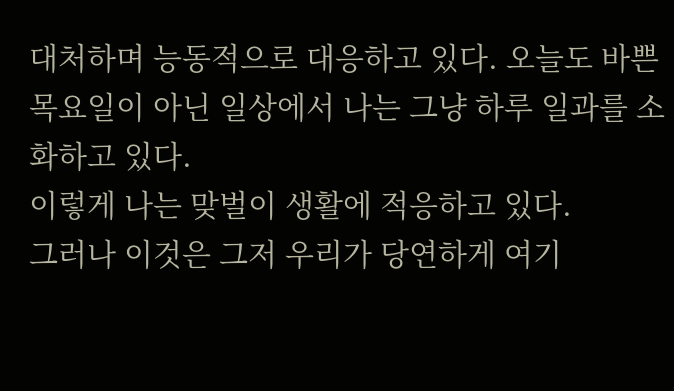대처하며 능동적으로 대응하고 있다. 오늘도 바쁜 목요일이 아닌 일상에서 나는 그냥 하루 일과를 소화하고 있다.
이렇게 나는 맞벌이 생활에 적응하고 있다.
그러나 이것은 그저 우리가 당연하게 여기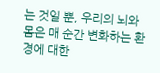는 것일 뿐, 우리의 뇌와 몸은 매 순간 변화하는 환경에 대한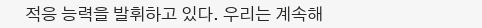적응 능력을 발휘하고 있다. 우리는 계속해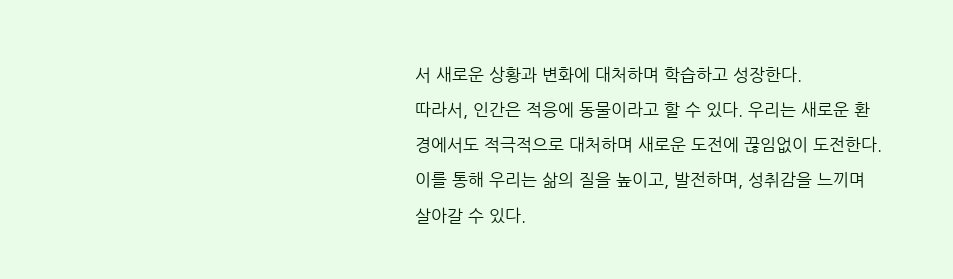서 새로운 상황과 변화에 대처하며 학습하고 성장한다.
따라서, 인간은 적응에 동물이라고 할 수 있다. 우리는 새로운 환경에서도 적극적으로 대처하며 새로운 도전에 끊임없이 도전한다. 이를 통해 우리는 삶의 질을 높이고, 발전하며, 성취감을 느끼며 살아갈 수 있다.